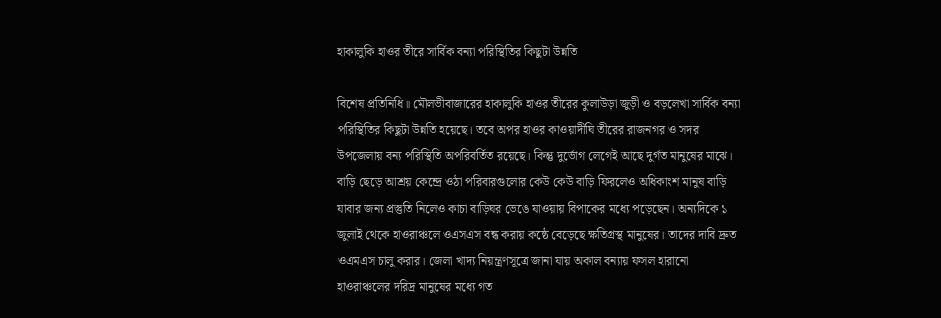হাকালুকি হাওর তীরে সার্বিক বন্যা পরিস্থিতির কিছুটা উন্নতি

বিশেষ প্রতিনিধি॥ মৌলভীবাজারের হাকালুকি হাওর তীরের কুলাউড়া জুড়ী ও বড়লেখা সার্বিক বন্যা পরিস্থিতির কিছুটা উন্নতি হয়েছে। তবে অপর হাওর কাওয়াদীঘি তীরের রাজনগর ও সদর উপজেলায় বন্য পরিস্থিতি অপরিবর্তিত রয়েছে। কিন্তু দুর্ভোগ লেগেই আছে দুর্গত মানুষের মাঝে। বাড়ি ছেড়ে আশ্রয় কেন্দ্রে ওঠা পরিবারগুলোর কেউ কেউ বাড়ি ফিরলেও অধিকাংশ মানুষ বাড়ি যাবার জন্য প্রস্তুতি নিলেও কাচা বাড়িঘর ভেঙে যাওয়ায় বিপাকের মধ্যে পড়েছেন। অন্যদিকে ১ জুলাই থেকে হাওরাঞ্চলে ওএসএস বন্ধ করায় কষ্ঠে বেড়েছে ক্ষতিগ্রস্থ মানুষের। তাদের দাবি দ্রুত ওএমএস চালু করার। জেলা খাদ্য নিয়ন্ত্রণসূত্রে জানা যায় অকাল বন্যায় ফসল হারানো হাওরাঞ্চলের দরিদ্র মানুষের মধ্যে গত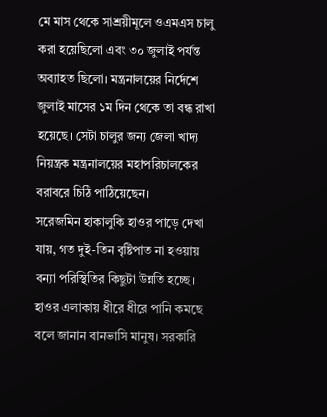মে মাস থেকে সাশ্রয়ীমূলে ওএমএস চালু করা হয়েছিলো এবং ৩০ জুলাই পর্যন্ত অব্যাহত ছিলো। মন্ত্রনালয়ের নির্দেশে জুলাই মাসের ১ম দিন থেকে তা বন্ধ রাখা হয়েছে। সেটা চালুর জন্য জেলা খাদ্য নিয়ন্ত্রক মন্ত্রনালয়ের মহাপরিচালকের বরাবরে চিঠি পাঠিয়েছেন।
সরেজমিন হাকালুকি হাওর পাড়ে দেখা যায়, গত দুই-তিন বৃষ্টিপাত না হওয়ায় বন্যা পরিস্থিতির কিছুটা উন্নতি হচ্ছে। হাওর এলাকায় ধীরে ধীরে পানি কমছে বলে জানান বানভাসি মানুষ। সরকারি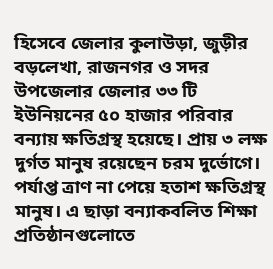হিসেবে জেলার কুলাউড়া, জুড়ীর বড়লেখা, রাজনগর ও সদর উপজেলার জেলার ৩৩ টি ইউনিয়নের ৫০ হাজার পরিবার বন্যায় ক্ষতিগ্রস্থ হয়েছে। প্রায় ৩ লক্ষ দুর্গত মানুষ রয়েছেন চরম দুর্ভোগে। পর্যাপ্ত ত্রাণ না পেয়ে হতাশ ক্ষতিগ্রস্থ মানুষ। এ ছাড়া বন্যাকবলিত শিক্ষা প্রতিষ্ঠানগুলোতে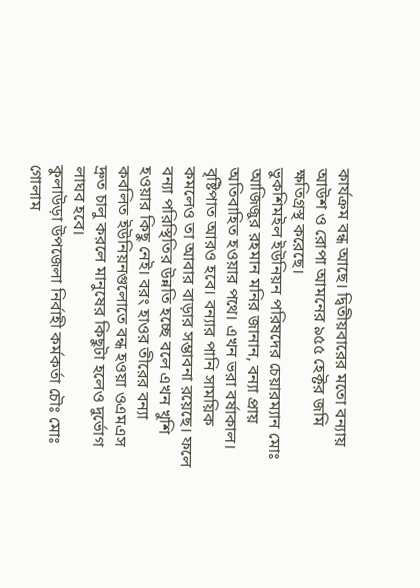কার্যক্রম বন্ধ আছে। দ্বিতীয়বারের মতো বন্যায় আউশ ও রোপা আমনের ৯৫৫ হেক্টর জমি ক্ষতিগ্রস্থ করেছে।
ভুকশিমইল ইউনিয়ন পরিষদের চেয়ারম্যান মোঃ আজিজুর রহমান মনির জানান, বন্যা প্রায় অতিবাহিত হওয়ার পথে। এখন ভরা বর্ষাকাল। বৃষ্টিপাত আরও হবে। বন্যার পানি সাময়িক কমলেও তা আবার বাড়ার সম্ভাবনা রয়েছে। ফলে বন্যা পরিস্থিতির উন্নতি হচ্ছে বলে এখন খুশি হওয়ার কিছু নেই। বরং হাওর তীরের বন্যা কবলিত ইউনিয়নগুলোতে বন্ধ হওয়া ওএমএস দ্রুত চালু করলে মানুষের কিছুটা হলেও দুর্ভোগ লাঘব হবে।
কুলাউড়া উপজেলা নির্বাহী কর্মকর্তা চৌঃ মোঃ গোলাম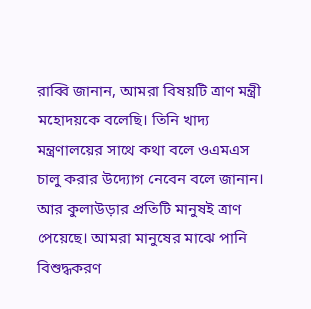রাব্বি জানান, আমরা বিষয়টি ত্রাণ মন্ত্রী মহোদয়কে বলেছি। তিনি খাদ্য মন্ত্রণালয়ের সাথে কথা বলে ওএমএস চালু করার উদ্যোগ নেবেন বলে জানান। আর কুলাউড়ার প্রতিটি মানুষই ত্রাণ পেয়েছে। আমরা মানুষের মাঝে পানি বিশুদ্ধকরণ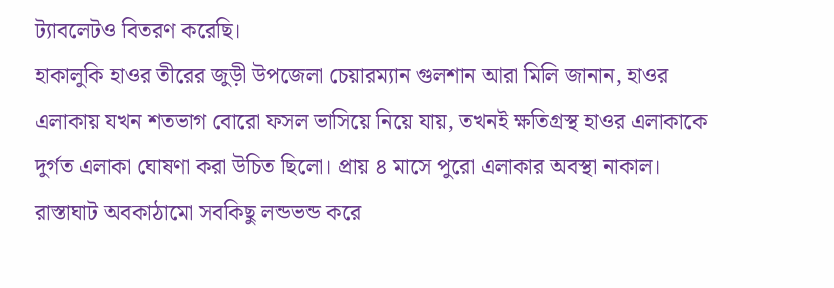ট্যাবলেটও বিতরণ করেছি।
হাকালুকি হাওর তীরের জুড়ী উপজেলা চেয়ারম্যান গুলশান আরা মিলি জানান, হাওর এলাকায় যখন শতভাগ বোরো ফসল ভাসিয়ে নিয়ে যায়, তখনই ক্ষতিগ্রস্থ হাওর এলাকাকে দুর্গত এলাকা ঘোষণা করা উচিত ছিলো। প্রায় ৪ মাসে পুরো এলাকার অবস্থা নাকাল। রাস্তাঘাট অবকাঠামো সবকিছু লন্ডভন্ড করে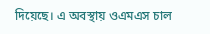দিয়েছে। এ অবস্থায় ওএমএস চাল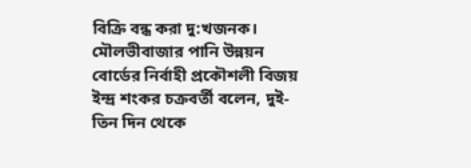বিক্রি বন্ধ করা দু:খজনক।
মৌলভীবাজার পানি উন্নয়ন বোর্ডের নির্বাহী প্রকৌশলী বিজয় ইন্দ্র শংকর চক্রবর্তী বলেন, দুই-তিন দিন থেকে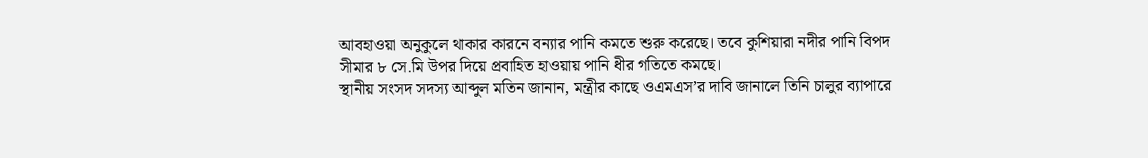আবহাওয়া অনুকুলে থাকার কারনে বন্যার পানি কমতে শুরু করেছে। তবে কুশিয়ারা নদীর পানি বিপদ সীমার ৮ সে.মি উপর দিয়ে প্রবাহিত হাওয়ায় পানি ধীর গতিতে কমছে।
স্থানীয় সংসদ সদস্য আব্দুল মতিন জানান, মন্ত্রীর কাছে ওএমএস’র দাবি জানালে তিনি চালুর ব্যাপারে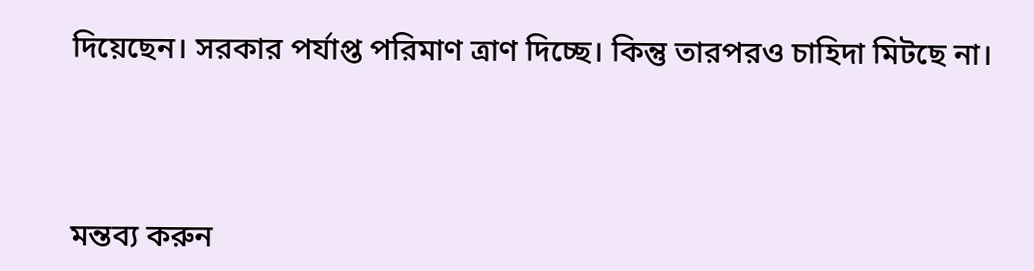দিয়েছেন। সরকার পর্যাপ্ত পরিমাণ ত্রাণ দিচ্ছে। কিন্তু তারপরও চাহিদা মিটছে না।



মন্তব্য করুন